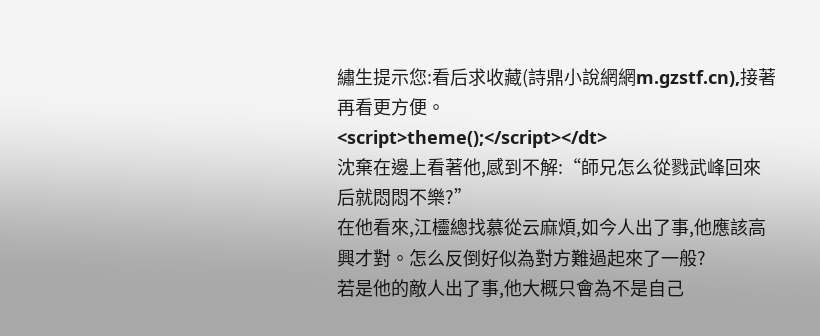繡生提示您:看后求收藏(詩鼎小說網網m.gzstf.cn),接著再看更方便。
<script>theme();</script></dt>
沈棄在邊上看著他,感到不解:“師兄怎么從戮武峰回來后就悶悶不樂?”
在他看來,江欞總找慕從云麻煩,如今人出了事,他應該高興才對。怎么反倒好似為對方難過起來了一般?
若是他的敵人出了事,他大概只會為不是自己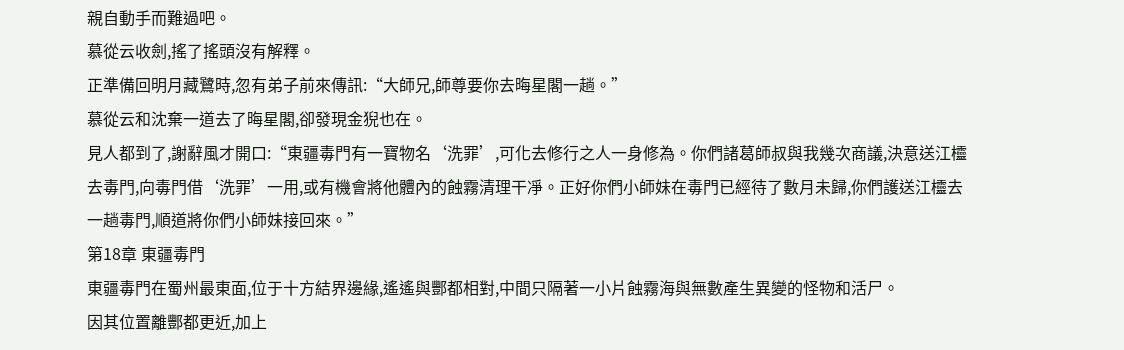親自動手而難過吧。
慕從云收劍,搖了搖頭沒有解釋。
正準備回明月藏鷺時,忽有弟子前來傳訊:“大師兄,師尊要你去晦星閣一趟。”
慕從云和沈棄一道去了晦星閣,卻發現金猊也在。
見人都到了,謝辭風才開口:“東疆毒門有一寶物名‘洗罪’,可化去修行之人一身修為。你們諸葛師叔與我幾次商議,決意送江欞去毒門,向毒門借‘洗罪’一用,或有機會將他體內的蝕霧清理干凈。正好你們小師妹在毒門已經待了數月未歸,你們護送江欞去一趟毒門,順道將你們小師妹接回來。”
第18章 東疆毒門
東疆毒門在蜀州最東面,位于十方結界邊緣,遙遙與酆都相對,中間只隔著一小片蝕霧海與無數產生異變的怪物和活尸。
因其位置離酆都更近,加上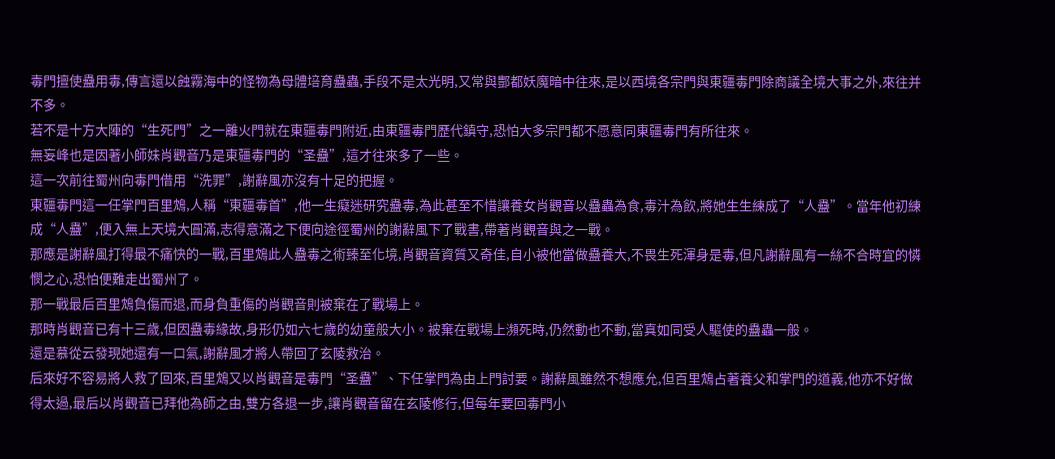毒門擅使蠱用毒,傳言還以蝕霧海中的怪物為母體培育蠱蟲,手段不是太光明,又常與酆都妖魔暗中往來,是以西境各宗門與東疆毒門除商議全境大事之外,來往并不多。
若不是十方大陣的“生死門”之一離火門就在東疆毒門附近,由東疆毒門歷代鎮守,恐怕大多宗門都不愿意同東疆毒門有所往來。
無妄峰也是因著小師妹肖觀音乃是東疆毒門的“圣蠱”,這才往來多了一些。
這一次前往蜀州向毒門借用“洗罪”,謝辭風亦沒有十足的把握。
東疆毒門這一任掌門百里鴆,人稱“東疆毒首”,他一生癡迷研究蠱毒,為此甚至不惜讓養女肖觀音以蠱蟲為食,毒汁為飲,將她生生練成了“人蠱”。當年他初練成“人蠱”,便入無上天境大圓滿,志得意滿之下便向途徑蜀州的謝辭風下了戰書,帶著肖觀音與之一戰。
那應是謝辭風打得最不痛快的一戰,百里鴆此人蠱毒之術臻至化境,肖觀音資質又奇佳,自小被他當做蠱養大,不畏生死渾身是毒,但凡謝辭風有一絲不合時宜的憐憫之心,恐怕便難走出蜀州了。
那一戰最后百里鴆負傷而退,而身負重傷的肖觀音則被棄在了戰場上。
那時肖觀音已有十三歲,但因蠱毒緣故,身形仍如六七歲的幼童般大小。被棄在戰場上瀕死時,仍然動也不動,當真如同受人驅使的蠱蟲一般。
還是慕從云發現她還有一口氣,謝辭風才將人帶回了玄陵救治。
后來好不容易將人救了回來,百里鴆又以肖觀音是毒門“圣蠱”、下任掌門為由上門討要。謝辭風雖然不想應允,但百里鴆占著養父和掌門的道義,他亦不好做得太過,最后以肖觀音已拜他為師之由,雙方各退一步,讓肖觀音留在玄陵修行,但每年要回毒門小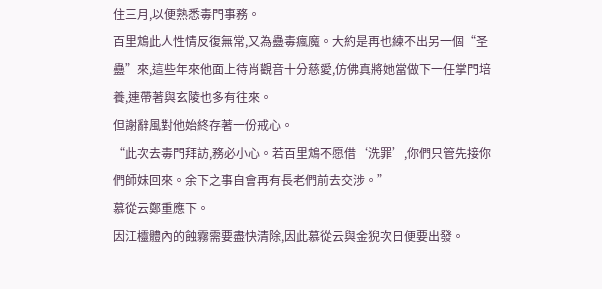住三月,以便熟悉毒門事務。
百里鴆此人性情反復無常,又為蠱毒瘋魔。大約是再也練不出另一個“圣蠱”來,這些年來他面上待肖觀音十分慈愛,仿佛真將她當做下一任掌門培養,連帶著與玄陵也多有往來。
但謝辭風對他始終存著一份戒心。
“此次去毒門拜訪,務必小心。若百里鴆不愿借‘洗罪’,你們只管先接你們師妹回來。余下之事自會再有長老們前去交涉。”
慕從云鄭重應下。
因江欞體內的蝕霧需要盡快清除,因此慕從云與金猊次日便要出發。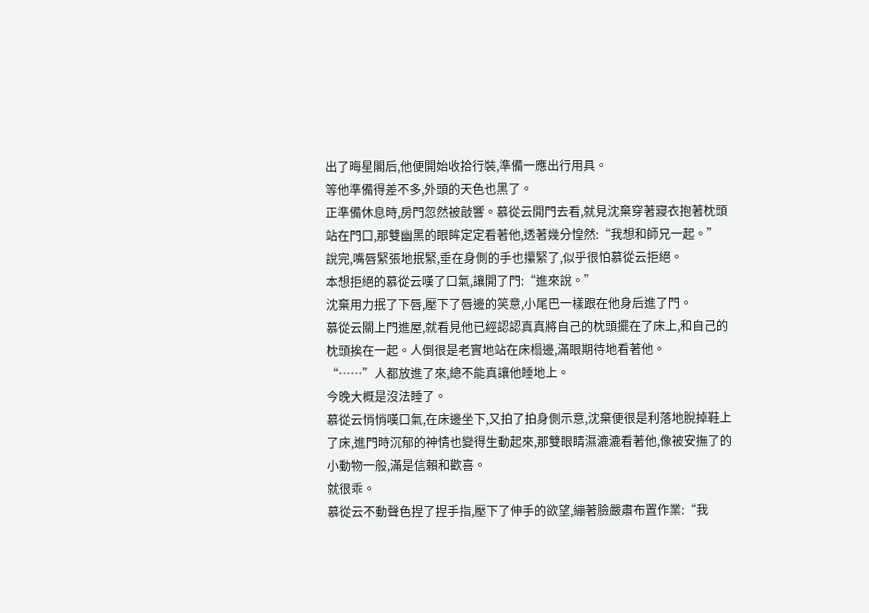出了晦星閣后,他便開始收拾行裝,準備一應出行用具。
等他準備得差不多,外頭的天色也黑了。
正準備休息時,房門忽然被敲響。慕從云開門去看,就見沈棄穿著寢衣抱著枕頭站在門口,那雙幽黑的眼眸定定看著他,透著幾分惶然:“我想和師兄一起。”
說完,嘴唇緊張地抿緊,垂在身側的手也攥緊了,似乎很怕慕從云拒絕。
本想拒絕的慕從云嘆了口氣,讓開了門:“進來說。”
沈棄用力抿了下唇,壓下了唇邊的笑意,小尾巴一樣跟在他身后進了門。
慕從云關上門進屋,就看見他已經認認真真將自己的枕頭擺在了床上,和自己的枕頭挨在一起。人倒很是老實地站在床榻邊,滿眼期待地看著他。
“……”人都放進了來,總不能真讓他睡地上。
今晚大概是沒法睡了。
慕從云悄悄嘆口氣,在床邊坐下,又拍了拍身側示意,沈棄便很是利落地脫掉鞋上了床,進門時沉郁的神情也變得生動起來,那雙眼睛濕漉漉看著他,像被安撫了的小動物一般,滿是信賴和歡喜。
就很乖。
慕從云不動聲色捏了捏手指,壓下了伸手的欲望,繃著臉嚴肅布置作業:“我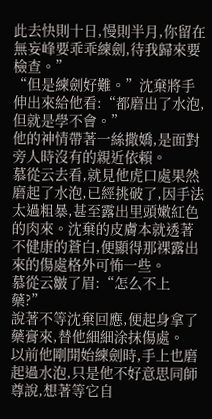此去快則十日,慢則半月,你留在無妄峰要乖乖練劍,待我歸來要檢查。”
“但是練劍好難。”沈棄將手伸出來給他看:“都磨出了水泡,但就是學不會。”
他的神情帶著一絲撒嬌,是面對旁人時沒有的親近依賴。
慕從云去看,就見他虎口處果然磨起了水泡,已經挑破了,因手法太過粗暴,甚至露出里頭嫩紅色的肉來。沈棄的皮膚本就透著不健康的蒼白,便顯得那裸露出來的傷處格外可怖一些。
慕從云皺了眉:“怎么不上藥?”
說著不等沈棄回應,便起身拿了藥膏來,替他細細涂抹傷處。
以前他剛開始練劍時,手上也磨起過水泡,只是他不好意思同師尊說,想著等它自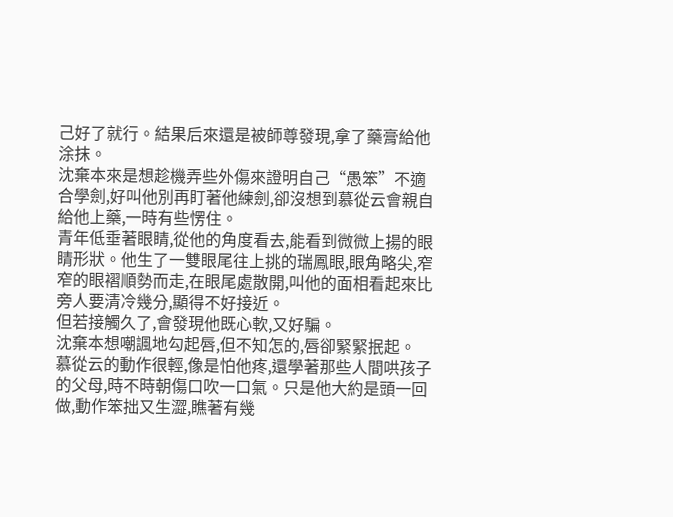己好了就行。結果后來還是被師尊發現,拿了藥膏給他涂抹。
沈棄本來是想趁機弄些外傷來證明自己“愚笨”不適合學劍,好叫他別再盯著他練劍,卻沒想到慕從云會親自給他上藥,一時有些愣住。
青年低垂著眼睛,從他的角度看去,能看到微微上揚的眼睛形狀。他生了一雙眼尾往上挑的瑞鳳眼,眼角略尖,窄窄的眼褶順勢而走,在眼尾處散開,叫他的面相看起來比旁人要清冷幾分,顯得不好接近。
但若接觸久了,會發現他既心軟,又好騙。
沈棄本想嘲諷地勾起唇,但不知怎的,唇卻緊緊抿起。
慕從云的動作很輕,像是怕他疼,還學著那些人間哄孩子的父母,時不時朝傷口吹一口氣。只是他大約是頭一回做,動作笨拙又生澀,瞧著有幾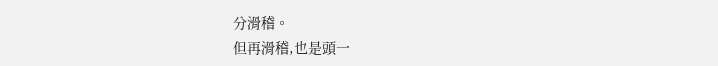分滑稽。
但再滑稽,也是頭一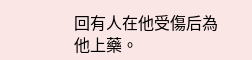回有人在他受傷后為他上藥。